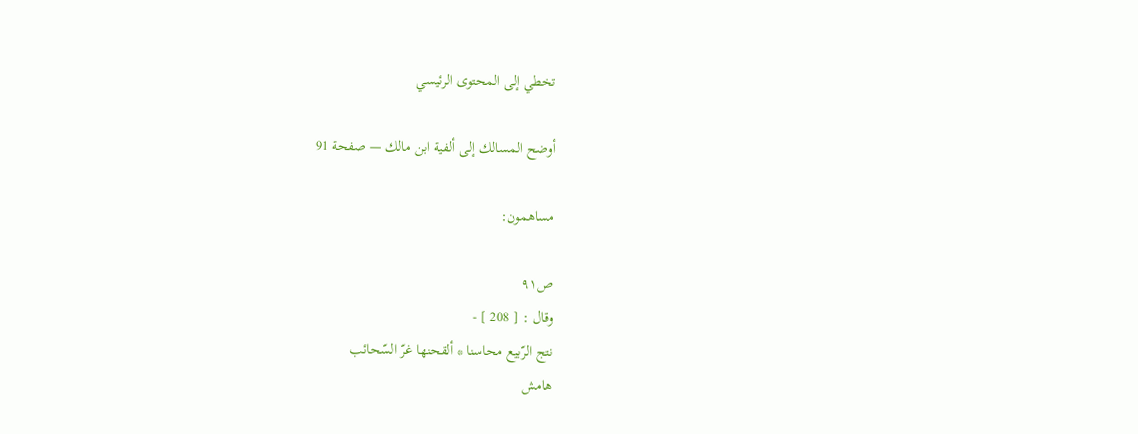تخطي إلى المحتوى الرئيسي

أوضح المسالك إلى ألفية ابن مالك — صفحة 91

مساهمون:

ص٩١
وقال : [ 208 ] -
نتج الرّبيع محاسنا * ألقحنها غرّ السّحائب
هامش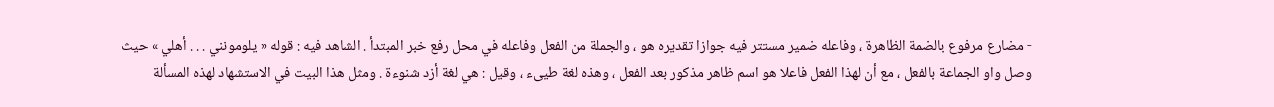- مضارع مرفوع بالضمة الظاهرة ، وفاعله ضمير مستتر فيه جوازا تقديره هو ، والجملة من الفعل وفاعله في محل رفع خبر المبتدأ . الشاهد فيه : قوله « يلومونني . . . أهلي » حيث وصل واو الجماعة بالفعل ، مع أن لهذا الفعل فاعلا هو اسم ظاهر مذكور بعد الفعل ، وهذه لغة طيىء ، وقيل : هي لغة أزد شنوءة . ومثل هذا البيت في الاستشهاد لهذه المسألة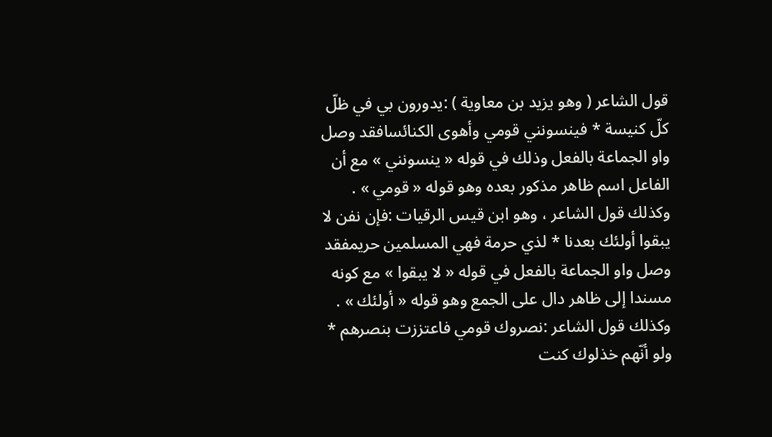قول الشاعر ( وهو يزيد بن معاوية ) :يدورون بي في ظلّ كلّ كنيسة * فينسونني قومي وأهوى الكنائسافقد وصل واو الجماعة بالفعل وذلك في قوله « ينسونني » مع أن الفاعل اسم ظاهر مذكور بعده وهو قوله « قومي » . وكذلك قول الشاعر ، وهو ابن قيس الرقيات :فإن نفن لا يبقوا أولئك بعدنا * لذي حرمة فهي المسلمين حريمفقد وصل واو الجماعة بالفعل في قوله « لا يبقوا » مع كونه مسندا إلى ظاهر دال على الجمع وهو قوله « أولئك » . وكذلك قول الشاعر :نصروك قومي فاعتززت بنصرهم * ولو أنّهم خذلوك كنت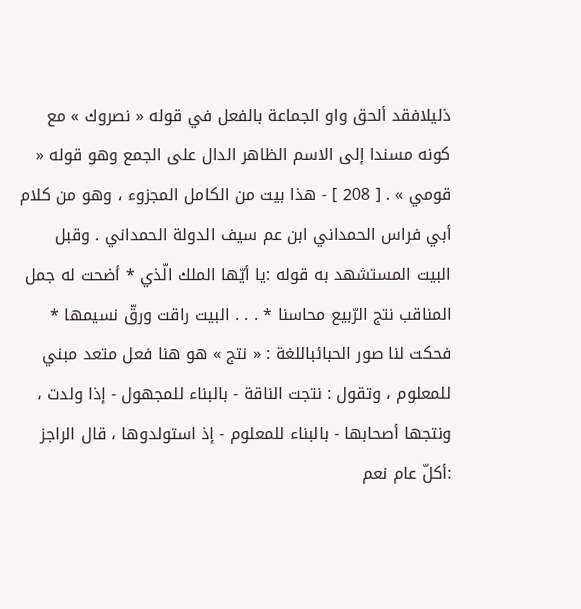ذليلافقد ألحق واو الجماعة بالفعل في قوله « نصروك » مع كونه مسندا إلى الاسم الظاهر الدال على الجمع وهو قوله « قومي » . [ 208 ] - هذا بيت من الكامل المجزوء ، وهو من كلام أبي فراس الحمداني ابن عم سيف الدولة الحمداني . وقبل البيت المستشهد به قوله :يا أيّها الملك الّذي * أضحت له جمل المناقب نتج الرّبيع محاسنا * . . . البيت راقت ورقّ نسيمها * فحكت لنا صور الحبائباللغة : « نتج » هو هنا فعل متعد مبني للمعلوم ، وتقول : نتجت الناقة - بالبناء للمجهول - إذا ولدت ، ونتجها أصحابها - بالبناء للمعلوم - إذ استولدوها ، قال الراجز :أكلّ عام نعم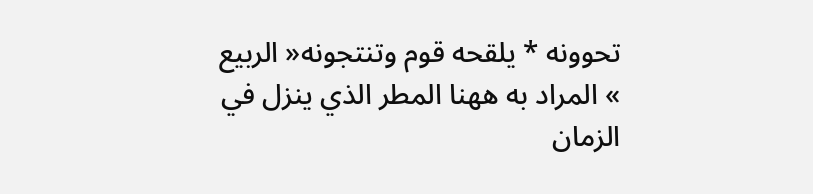تحوونه * يلقحه قوم وتنتجونه« الربيع » المراد به ههنا المطر الذي ينزل في الزمان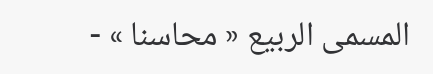المسمى الربيع « محاسنا » -